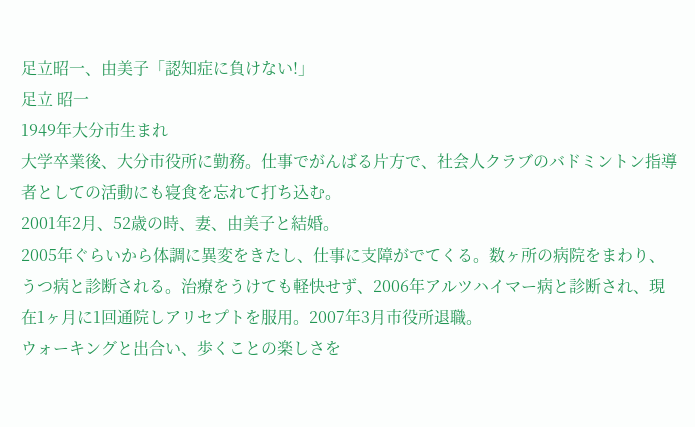足立昭一、由美子「認知症に負けない!」
足立 昭一
1949年大分市生まれ
大学卒業後、大分市役所に勤務。仕事でがんばる片方で、社会人クラブのバドミントン指導者としての活動にも寝食を忘れて打ち込む。
2001年2月、52歳の時、妻、由美子と結婚。
2005年ぐらいから体調に異変をきたし、仕事に支障がでてくる。数ヶ所の病院をまわり、うつ病と診断される。治療をうけても軽快せず、2006年アルツハイマー病と診断され、現在1ヶ月に1回通院しアリセプトを服用。2007年3月市役所退職。
ウォーキングと出合い、歩くことの楽しさを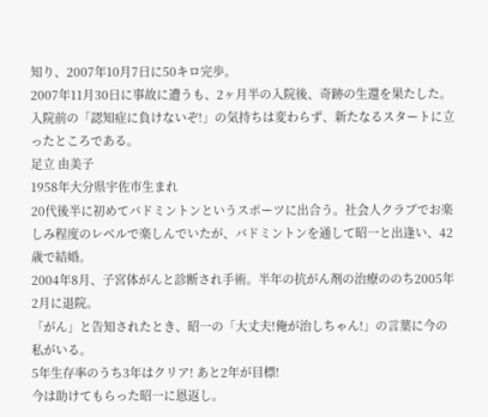知り、2007年10月7日に50キロ完歩。
2007年11月30日に事故に遭うも、2ヶ月半の入院後、奇跡の生還を果たした。
入院前の「認知症に負けないぞ!」の気持ちは変わらず、新たなるスタートに立ったところである。
足立 由美子
1958年大分県宇佐市生まれ
20代後半に初めてバドミントンというスポーツに出合う。社会人クラブでお楽しみ程度のレベルで楽しんでいたが、バドミントンを通して昭一と出逢い、42歳で結婚。
2004年8月、子宮体がんと診断され手術。半年の抗がん剤の治療ののち2005年2月に退院。
「がん」と告知されたとき、昭一の「大丈夫!俺が治しちゃん!」の言葉に今の私がいる。
5年生存率のうち3年はクリア! あと2年が目標!
今は助けてもらった昭一に恩返し。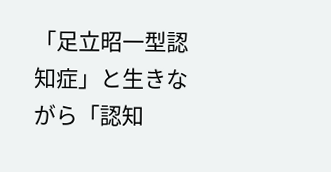「足立昭一型認知症」と生きながら「認知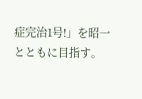症完治1号!」を昭一とともに目指す。